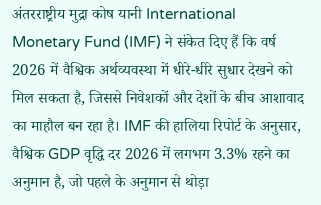अंतरराष्ट्रीय मुद्रा कोष यानी International Monetary Fund (IMF) ने संकेत दिए हैं कि वर्ष 2026 में वैश्विक अर्थव्यवस्था में धीरे-धीरे सुधार देखने को मिल सकता है, जिससे निवेशकों और देशों के बीच आशावाद का माहौल बन रहा है। IMF की हालिया रिपोर्ट के अनुसार, वैश्विक GDP वृद्धि दर 2026 में लगभग 3.3% रहने का अनुमान है, जो पहले के अनुमान से थोड़ा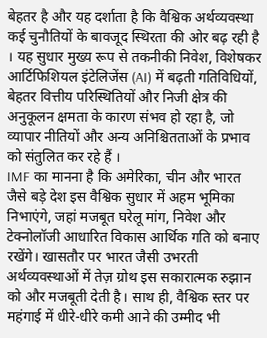बेहतर है और यह दर्शाता है कि वैश्विक अर्थव्यवस्था कई चुनौतियों के बावजूद स्थिरता की ओर बढ़ रही है । यह सुधार मुख्य रूप से तकनीकी निवेश, विशेषकर आर्टिफिशियल इंटेलिजेंस (AI) में बढ़ती गतिविधियों, बेहतर वित्तीय परिस्थितियों और निजी क्षेत्र की अनुकूलन क्षमता के कारण संभव हो रहा है, जो व्यापार नीतियों और अन्य अनिश्चितताओं के प्रभाव को संतुलित कर रहे हैं ।
IMF का मानना है कि अमेरिका, चीन और भारत जैसे बड़े देश इस वैश्विक सुधार में अहम भूमिका निभाएंगे, जहां मजबूत घरेलू मांग, निवेश और टेक्नोलॉजी आधारित विकास आर्थिक गति को बनाए रखेंगे। खासतौर पर भारत जैसी उभरती अर्थव्यवस्थाओं में तेज़ ग्रोथ इस सकारात्मक रुझान को और मजबूती देती है। साथ ही, वैश्विक स्तर पर महंगाई में धीरे-धीरे कमी आने की उम्मीद भी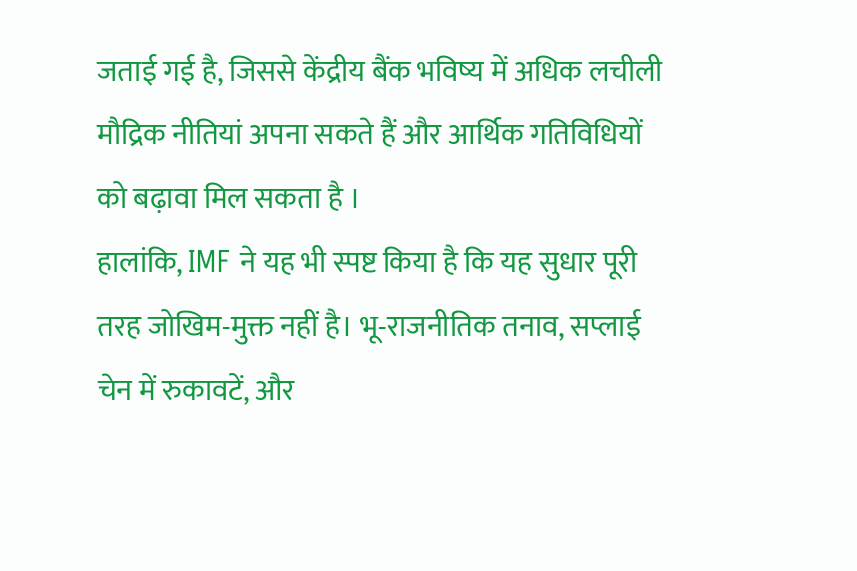जताई गई है, जिससे केंद्रीय बैंक भविष्य में अधिक लचीली मौद्रिक नीतियां अपना सकते हैं और आर्थिक गतिविधियों को बढ़ावा मिल सकता है ।
हालांकि, IMF ने यह भी स्पष्ट किया है कि यह सुधार पूरी तरह जोखिम-मुक्त नहीं है। भू-राजनीतिक तनाव, सप्लाई चेन में रुकावटें, और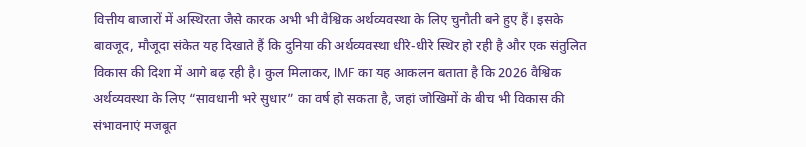वित्तीय बाजारों में अस्थिरता जैसे कारक अभी भी वैश्विक अर्थव्यवस्था के लिए चुनौती बने हुए हैं। इसके बावजूद, मौजूदा संकेत यह दिखाते हैं कि दुनिया की अर्थव्यवस्था धीरे-धीरे स्थिर हो रही है और एक संतुलित विकास की दिशा में आगे बढ़ रही है। कुल मिलाकर, IMF का यह आकलन बताता है कि 2026 वैश्विक अर्थव्यवस्था के लिए “सावधानी भरे सुधार” का वर्ष हो सकता है, जहां जोखिमों के बीच भी विकास की संभावनाएं मजबूत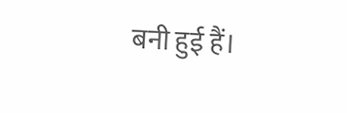बनी हुई हैं।